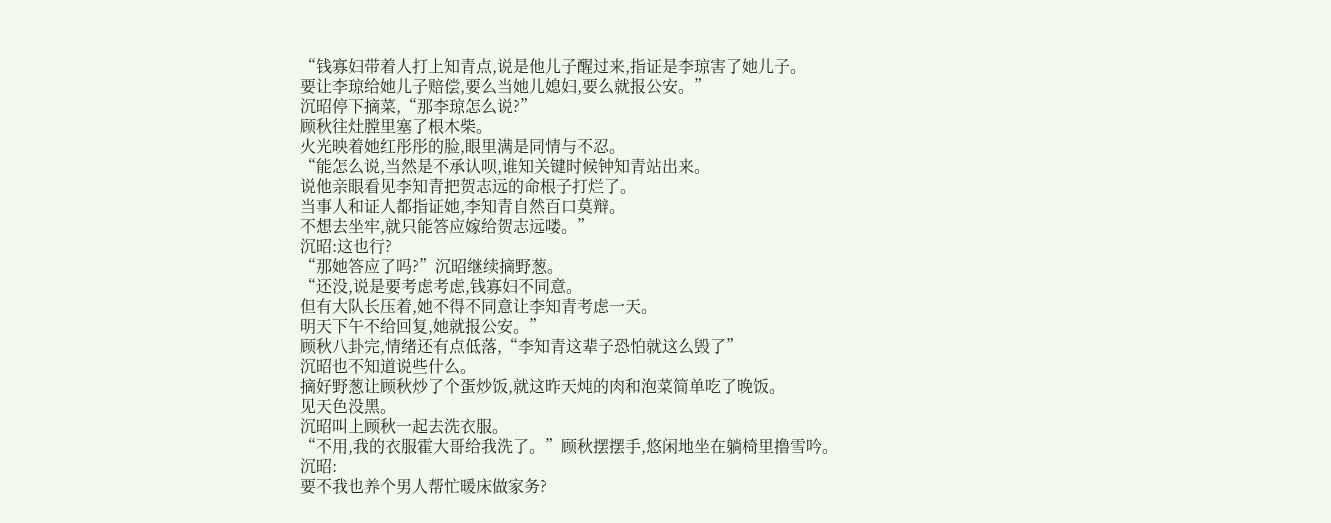“钱寡妇带着人打上知青点,说是他儿子醒过来,指证是李琼害了她儿子。
要让李琼给她儿子赔偿,要么当她儿媳妇,要么就报公安。”
沉昭停下摘菜,“那李琼怎么说?”
顾秋往灶膛里塞了根木柴。
火光映着她红彤彤的脸,眼里满是同情与不忍。
“能怎么说,当然是不承认呗,谁知关键时候钟知青站出来。
说他亲眼看见李知青把贺志远的命根子打烂了。
当事人和证人都指证她,李知青自然百口莫辩。
不想去坐牢,就只能答应嫁给贺志远喽。”
沉昭:这也行?
“那她答应了吗?”沉昭继续摘野葱。
“还没,说是要考虑考虑,钱寡妇不同意。
但有大队长压着,她不得不同意让李知青考虑一天。
明天下午不给回复,她就报公安。”
顾秋八卦完,情绪还有点低落,“李知青这辈子恐怕就这么毁了”
沉昭也不知道说些什么。
摘好野葱让顾秋炒了个蛋炒饭,就这昨天炖的肉和泡菜简单吃了晚饭。
见天色没黑。
沉昭叫上顾秋一起去洗衣服。
“不用,我的衣服霍大哥给我洗了。”顾秋摆摆手,悠闲地坐在躺椅里撸雪吟。
沉昭:
要不我也养个男人帮忙暖床做家务?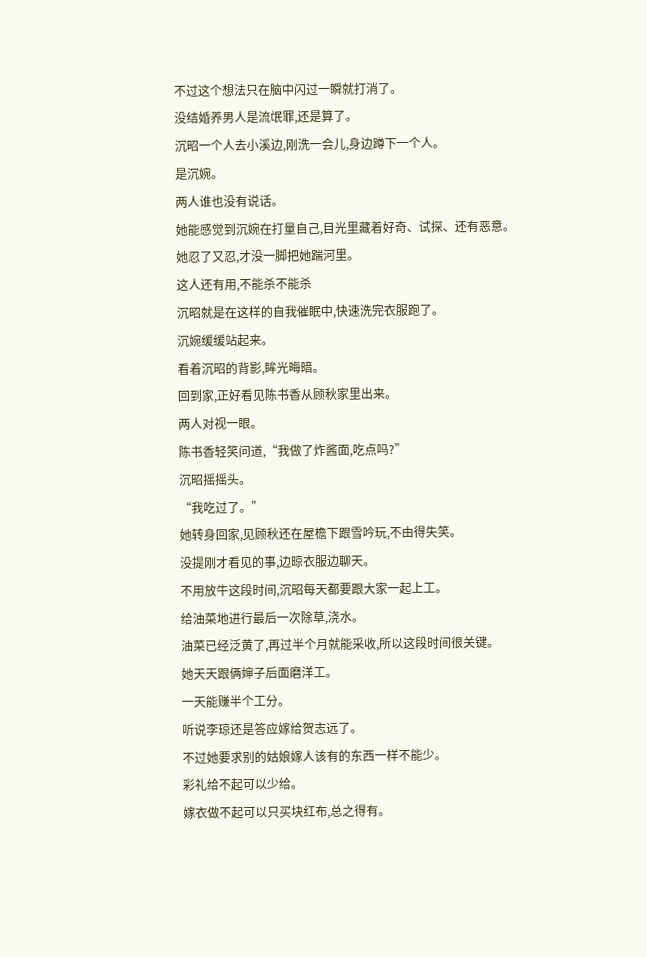不过这个想法只在脑中闪过一瞬就打消了。
没结婚养男人是流氓罪,还是算了。
沉昭一个人去小溪边,刚洗一会儿,身边蹲下一个人。
是沉婉。
两人谁也没有说话。
她能感觉到沉婉在打量自己,目光里藏着好奇、试探、还有恶意。
她忍了又忍,才没一脚把她踹河里。
这人还有用,不能杀不能杀
沉昭就是在这样的自我催眠中,快速洗完衣服跑了。
沉婉缓缓站起来。
看着沉昭的背影,眸光晦暗。
回到家,正好看见陈书香从顾秋家里出来。
两人对视一眼。
陈书香轻笑问道,“我做了炸酱面,吃点吗?”
沉昭摇摇头。
“我吃过了。”
她转身回家,见顾秋还在屋檐下跟雪吟玩,不由得失笑。
没提刚才看见的事,边晾衣服边聊天。
不用放牛这段时间,沉昭每天都要跟大家一起上工。
给油菜地进行最后一次除草,浇水。
油菜已经泛黄了,再过半个月就能采收,所以这段时间很关键。
她天天跟俩婶子后面磨洋工。
一天能赚半个工分。
听说李琼还是答应嫁给贺志远了。
不过她要求别的姑娘嫁人该有的东西一样不能少。
彩礼给不起可以少给。
嫁衣做不起可以只买块红布,总之得有。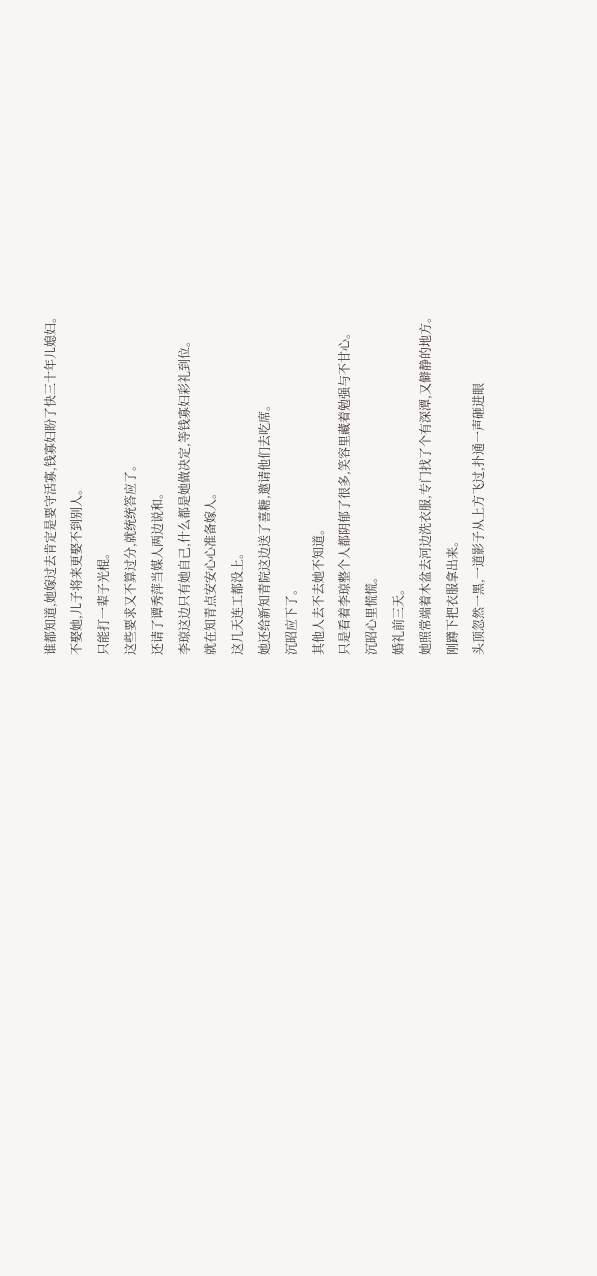谁都知道,她嫁过去肯定是要守活寡,钱寡妇盼了快三十年儿媳妇。
不娶她,儿子将来更娶不到别人。
只能打一辈子光棍。
这些要求又不算过分,就统统答应了。
还请了谭秀萍当媒人两边说和。
李琼这边只有她自己,什么都是她做决定,等钱寡妇彩礼到位。
就在知青点安安心心准备嫁人。
这几天连工都没上。
她还给新知青院这边送了喜糖,邀请他们去吃席。
沉昭应下了。
其他人去不去她不知道。
只是看着李琼整个人都阴郁了很多,笑容里藏着勉强与不甘心。
沉昭心里慌慌。
婚礼前三天。
她照常端着木盆去河边洗衣服,专门找了个有深潭,又僻静的地方。
刚蹲下把衣服拿出来。
头顶忽然一黑,一道影子从上方飞过,扑通一声砸进眼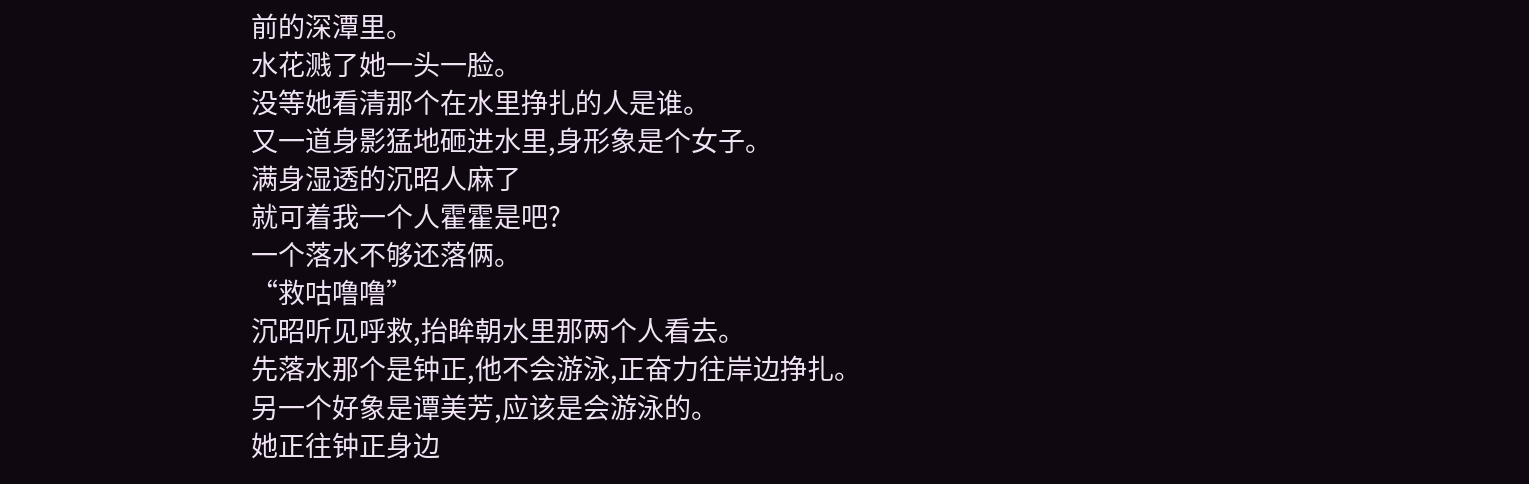前的深潭里。
水花溅了她一头一脸。
没等她看清那个在水里挣扎的人是谁。
又一道身影猛地砸进水里,身形象是个女子。
满身湿透的沉昭人麻了
就可着我一个人霍霍是吧?
一个落水不够还落俩。
“救咕噜噜”
沉昭听见呼救,抬眸朝水里那两个人看去。
先落水那个是钟正,他不会游泳,正奋力往岸边挣扎。
另一个好象是谭美芳,应该是会游泳的。
她正往钟正身边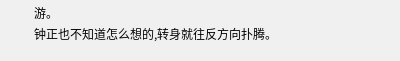游。
钟正也不知道怎么想的,转身就往反方向扑腾。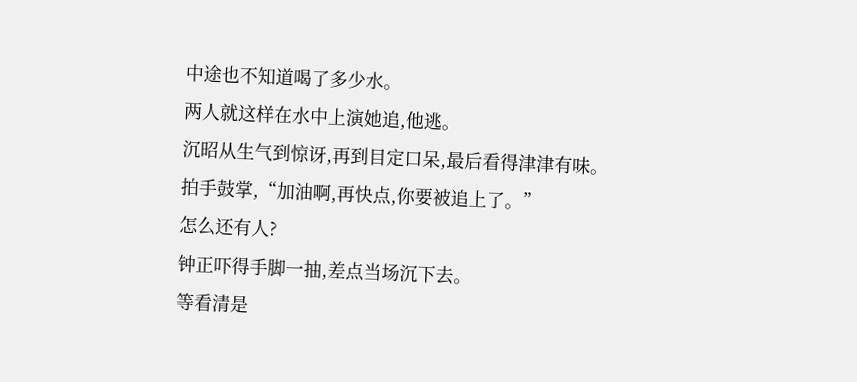中途也不知道喝了多少水。
两人就这样在水中上演她追,他逃。
沉昭从生气到惊讶,再到目定口呆,最后看得津津有味。
拍手鼓掌,“加油啊,再快点,你要被追上了。”
怎么还有人?
钟正吓得手脚一抽,差点当场沉下去。
等看清是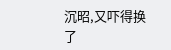沉昭,又吓得换了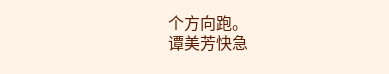个方向跑。
谭美芳快急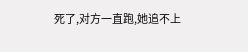死了,对方一直跑,她追不上